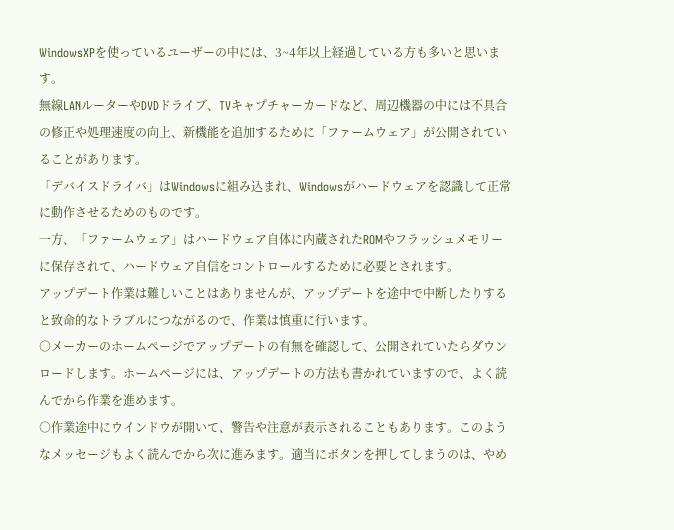WindowsXPを使っているユーザーの中には、3~4年以上経過している方も多いと思います。
無線LANルーターやDVDドライブ、TVキャプチャーカードなど、周辺機器の中には不具合の修正や処理速度の向上、新機能を追加するために「ファームウェア」が公開されていることがあります。
「デバイスドライバ」はWindowsに組み込まれ、Windowsがハードウェアを認識して正常に動作させるためのものです。
一方、「ファームウェア」はハードウェア自体に内蔵されたROMやフラッシュメモリーに保存されて、ハードウェア自信をコントロールするために必要とされます。
アップデート作業は難しいことはありませんが、アップデートを途中で中断したりすると致命的なトラブルにつながるので、作業は慎重に行います。
○メーカーのホームページでアップデートの有無を確認して、公開されていたらダウンロードします。ホームページには、アップデートの方法も書かれていますので、よく読んでから作業を進めます。
○作業途中にウインドウが開いて、警告や注意が表示されることもあります。このようなメッセージもよく読んでから次に進みます。適当にボタンを押してしまうのは、やめ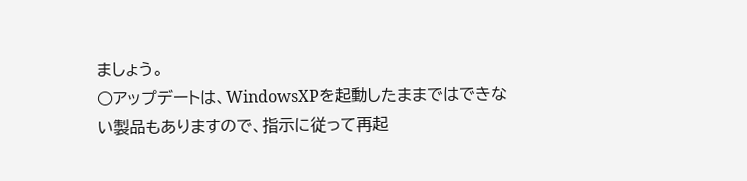ましょう。
○アップデートは、WindowsXPを起動したままではできない製品もありますので、指示に従って再起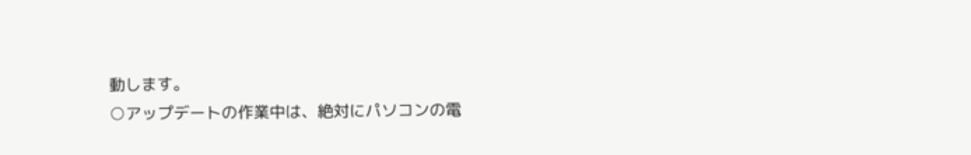動します。
○アップデートの作業中は、絶対にパソコンの電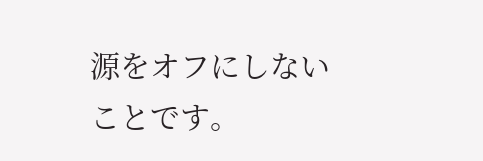源をオフにしないことです。